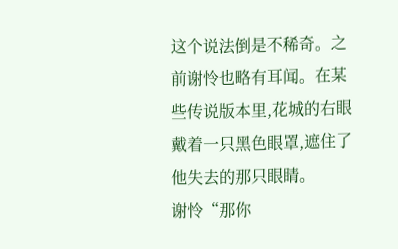这个说法倒是不稀奇。之前谢怜也略有耳闻。在某些传说版本里,花城的右眼戴着一只黑色眼罩,遮住了他失去的那只眼睛。
谢怜“那你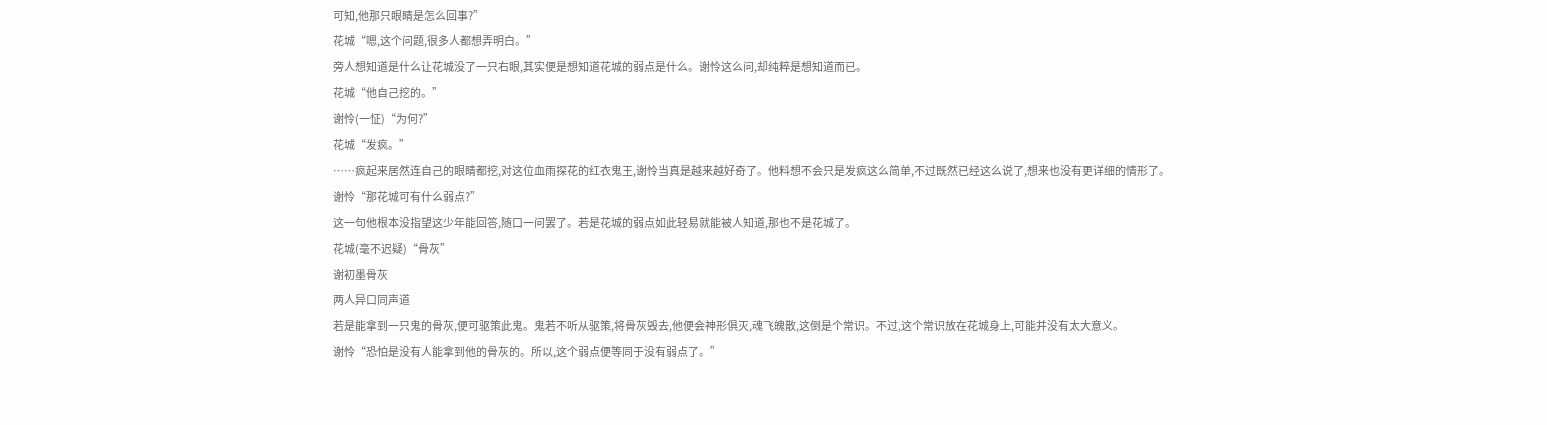可知,他那只眼睛是怎么回事?”
花城“嗯,这个问题,很多人都想弄明白。”
旁人想知道是什么让花城没了一只右眼,其实便是想知道花城的弱点是什么。谢怜这么问,却纯粹是想知道而已。
花城“他自己挖的。”
谢怜(一怔)“为何?”
花城“发疯。”
……疯起来居然连自己的眼睛都挖,对这位血雨探花的红衣鬼王,谢怜当真是越来越好奇了。他料想不会只是发疯这么简单,不过既然已经这么说了,想来也没有更详细的情形了。
谢怜“那花城可有什么弱点?”
这一句他根本没指望这少年能回答,随口一问罢了。若是花城的弱点如此轻易就能被人知道,那也不是花城了。
花城(毫不迟疑)“骨灰”
谢初墨骨灰
两人异口同声道
若是能拿到一只鬼的骨灰,便可驱策此鬼。鬼若不听从驱策,将骨灰毁去,他便会神形俱灭,魂飞魄散,这倒是个常识。不过,这个常识放在花城身上,可能并没有太大意义。
谢怜“恐怕是没有人能拿到他的骨灰的。所以,这个弱点便等同于没有弱点了。”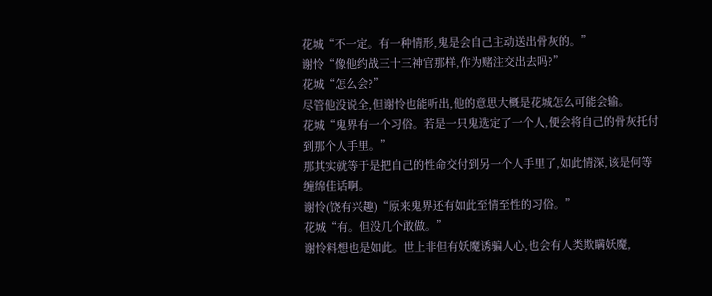花城“不一定。有一种情形,鬼是会自己主动送出骨灰的。”
谢怜“像他约战三十三神官那样,作为赌注交出去吗?”
花城“怎么会?”
尽管他没说全,但谢怜也能听出,他的意思大概是花城怎么可能会输。
花城“鬼界有一个习俗。若是一只鬼选定了一个人,便会将自己的骨灰托付到那个人手里。”
那其实就等于是把自己的性命交付到另一个人手里了,如此情深,该是何等缠绵佳话啊。
谢怜(饶有兴趣)“原来鬼界还有如此至情至性的习俗。”
花城“有。但没几个敢做。”
谢怜料想也是如此。世上非但有妖魔诱骗人心,也会有人类欺瞒妖魔,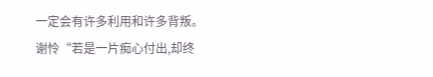一定会有许多利用和许多背叛。
谢怜“若是一片痴心付出,却终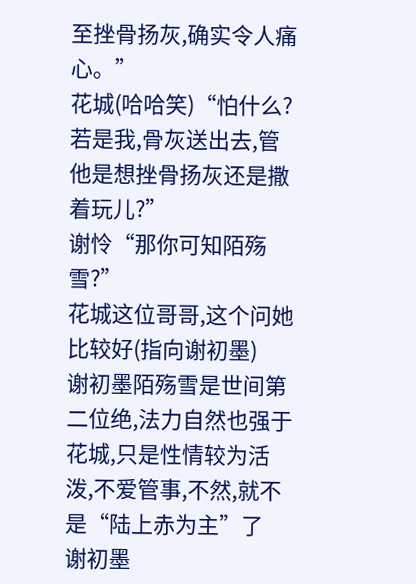至挫骨扬灰,确实令人痛心。”
花城(哈哈笑)“怕什么?若是我,骨灰送出去,管他是想挫骨扬灰还是撒着玩儿?”
谢怜“那你可知陌殇雪?”
花城这位哥哥,这个问她比较好(指向谢初墨)
谢初墨陌殇雪是世间第二位绝,法力自然也强于花城,只是性情较为活泼,不爱管事,不然,就不是“陆上赤为主”了
谢初墨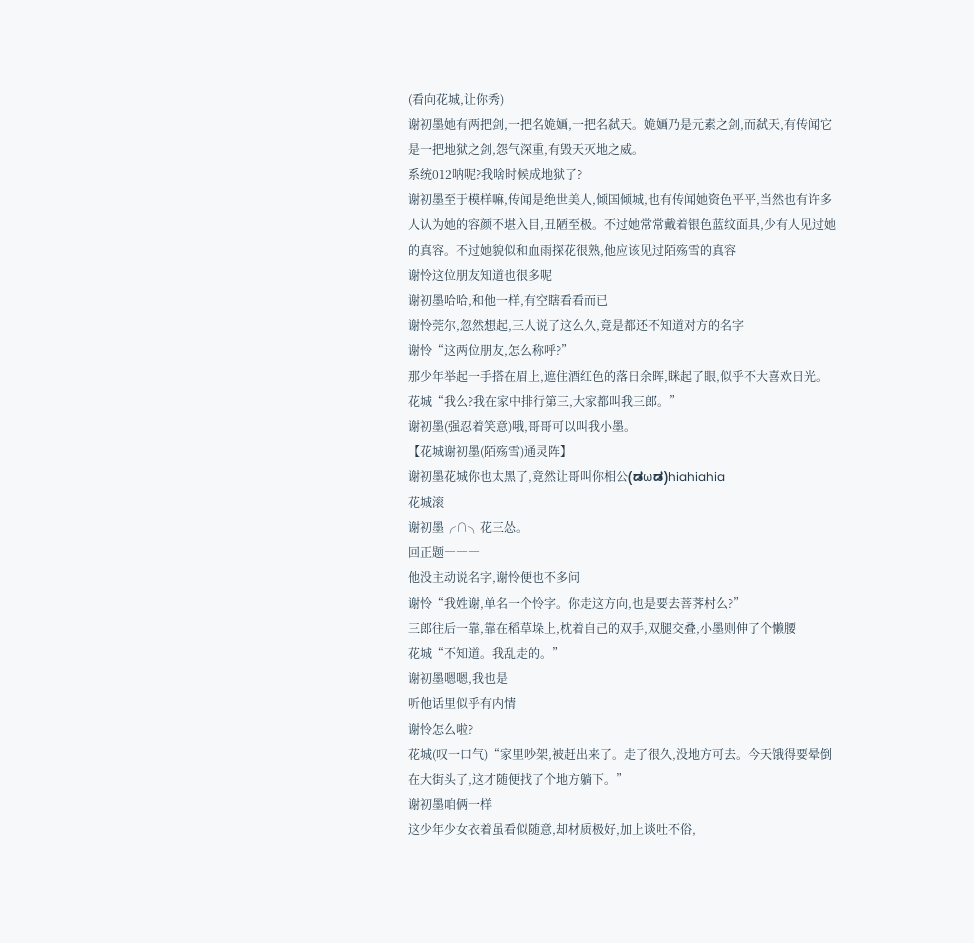(看向花城,让你秀)
谢初墨她有两把剑,一把名姽婳,一把名弑天。姽婳乃是元素之剑,而弑天,有传闻它是一把地狱之剑,怨气深重,有毁天灭地之威。
系统012呐呢?我啥时候成地狱了?
谢初墨至于模样嘛,传闻是绝世美人,倾国倾城,也有传闻她资色平平,当然也有许多人认为她的容颜不堪入目,丑陋至极。不过她常常戴着银色蓝纹面具,少有人见过她的真容。不过她貌似和血雨探花很熟,他应该见过陌殇雪的真容
谢怜这位朋友知道也很多呢
谢初墨哈哈,和他一样,有空瞎看看而已
谢怜莞尔,忽然想起,三人说了这么久,竟是都还不知道对方的名字
谢怜“这两位朋友,怎么称呼?”
那少年举起一手搭在眉上,遮住酒红色的落日余晖,眯起了眼,似乎不大喜欢日光。
花城“我么?我在家中排行第三,大家都叫我三郎。”
谢初墨(强忍着笑意)哦,哥哥可以叫我小墨。
【花城谢初墨(陌殇雪)通灵阵】
谢初墨花城你也太黑了,竟然让哥叫你相公(ಡωಡ)hiahiahia
花城滚
谢初墨╭∩╮花三怂。
回正题―――
他没主动说名字,谢怜便也不多问
谢怜“我姓谢,单名一个怜字。你走这方向,也是要去菩荠村么?”
三郎往后一靠,靠在稻草垛上,枕着自己的双手,双腿交叠,小墨则伸了个懒腰
花城“不知道。我乱走的。”
谢初墨嗯嗯,我也是
听他话里似乎有内情
谢怜怎么啦?
花城(叹一口气)“家里吵架,被赶出来了。走了很久,没地方可去。今天饿得要晕倒在大街头了,这才随便找了个地方躺下。”
谢初墨咱俩一样
这少年少女衣着虽看似随意,却材质极好,加上谈吐不俗,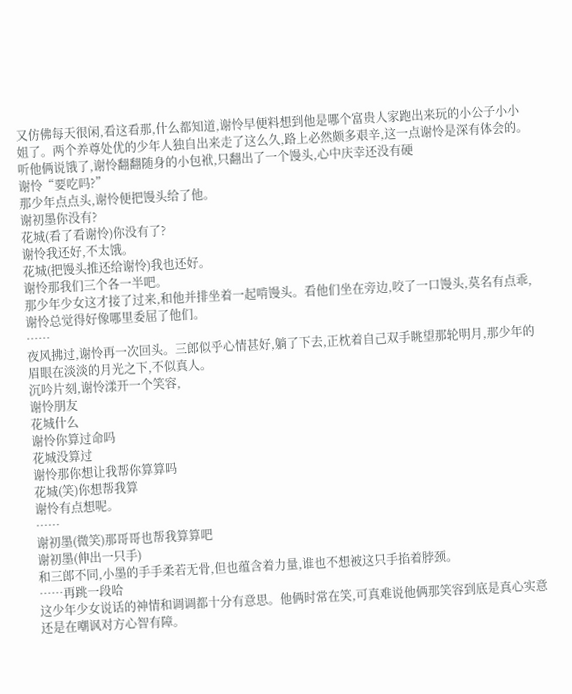又仿佛每天很闲,看这看那,什么都知道,谢怜早便料想到他是哪个富贵人家跑出来玩的小公子小小姐了。两个养尊处优的少年人独自出来走了这么久,路上必然颇多艰辛,这一点谢怜是深有体会的。听他俩说饿了,谢怜翻翻随身的小包袱,只翻出了一个馒头,心中庆幸还没有硬
谢怜“要吃吗?”
那少年点点头,谢怜便把馒头给了他。
谢初墨你没有?
花城(看了看谢怜)你没有了?
谢怜我还好,不太饿。
花城(把馒头推还给谢怜)我也还好。
谢怜那我们三个各一半吧。
那少年少女这才接了过来,和他并排坐着一起啃馒头。看他们坐在旁边,咬了一口馒头,莫名有点乖,谢怜总觉得好像哪里委屈了他们。
……
夜风拂过,谢怜再一次回头。三郎似乎心情甚好,躺了下去,正枕着自己双手眺望那轮明月,那少年的眉眼在淡淡的月光之下,不似真人。
沉吟片刻,谢怜漾开一个笑容,
谢怜朋友
花城什么
谢怜你算过命吗
花城没算过
谢怜那你想让我帮你算算吗
花城(笑)你想帮我算
谢怜有点想呢。
……
谢初墨(微笑)那哥哥也帮我算算吧
谢初墨(伸出一只手)
和三郎不同,小墨的手手柔若无骨,但也蕴含着力量,谁也不想被这只手掐着脖颈。
……再跳一段哈
这少年少女说话的神情和调调都十分有意思。他俩时常在笑,可真难说他俩那笑容到底是真心实意还是在嘲讽对方心智有障。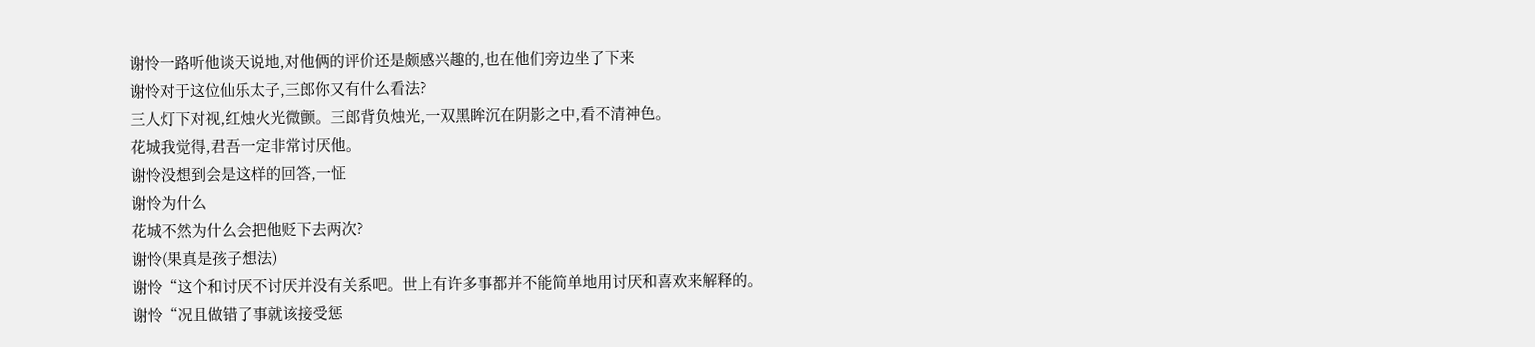谢怜一路听他谈天说地,对他俩的评价还是颇感兴趣的,也在他们旁边坐了下来
谢怜对于这位仙乐太子,三郎你又有什么看法?
三人灯下对视,红烛火光微颤。三郎背负烛光,一双黑眸沉在阴影之中,看不清神色。
花城我觉得,君吾一定非常讨厌他。
谢怜没想到会是这样的回答,一怔
谢怜为什么
花城不然为什么会把他贬下去两次?
谢怜(果真是孩子想法)
谢怜“这个和讨厌不讨厌并没有关系吧。世上有许多事都并不能简单地用讨厌和喜欢来解释的。
谢怜“况且做错了事就该接受惩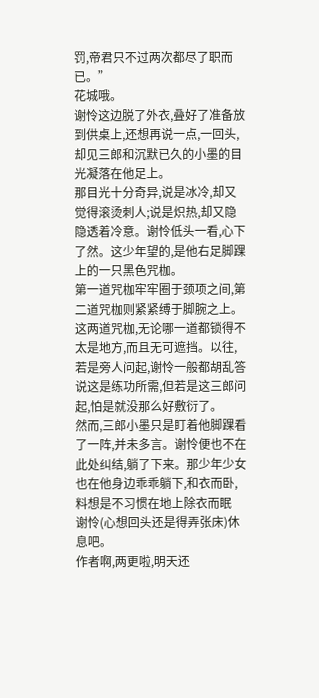罚,帝君只不过两次都尽了职而已。”
花城哦。
谢怜这边脱了外衣,叠好了准备放到供桌上,还想再说一点,一回头,却见三郎和沉默已久的小墨的目光凝落在他足上。
那目光十分奇异,说是冰冷,却又觉得滚烫刺人;说是炽热,却又隐隐透着冷意。谢怜低头一看,心下了然。这少年望的,是他右足脚踝上的一只黑色咒枷。
第一道咒枷牢牢圈于颈项之间,第二道咒枷则紧紧缚于脚腕之上。这两道咒枷,无论哪一道都锁得不太是地方,而且无可遮挡。以往,若是旁人问起,谢怜一般都胡乱答说这是练功所需,但若是这三郎问起,怕是就没那么好敷衍了。
然而,三郎小墨只是盯着他脚踝看了一阵,并未多言。谢怜便也不在此处纠结,躺了下来。那少年少女也在他身边乖乖躺下,和衣而卧,料想是不习惯在地上除衣而眠
谢怜(心想回头还是得弄张床)休息吧。
作者啊,两更啦,明天还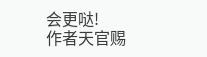会更哒!
作者天官赐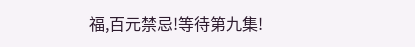福,百元禁忌!等待第九集!